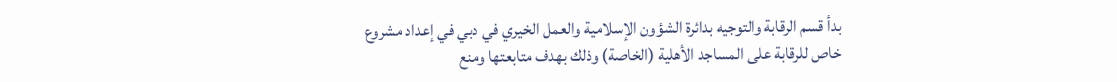بدأ قسم الرقابة والتوجيه بدائرة الشؤون الإسلامية والعمل الخيري في دبي في إعداد مشروع خاص للرقابة على المساجد الأهلية (الخاصة) وذلك بهدف متابعتها ومنع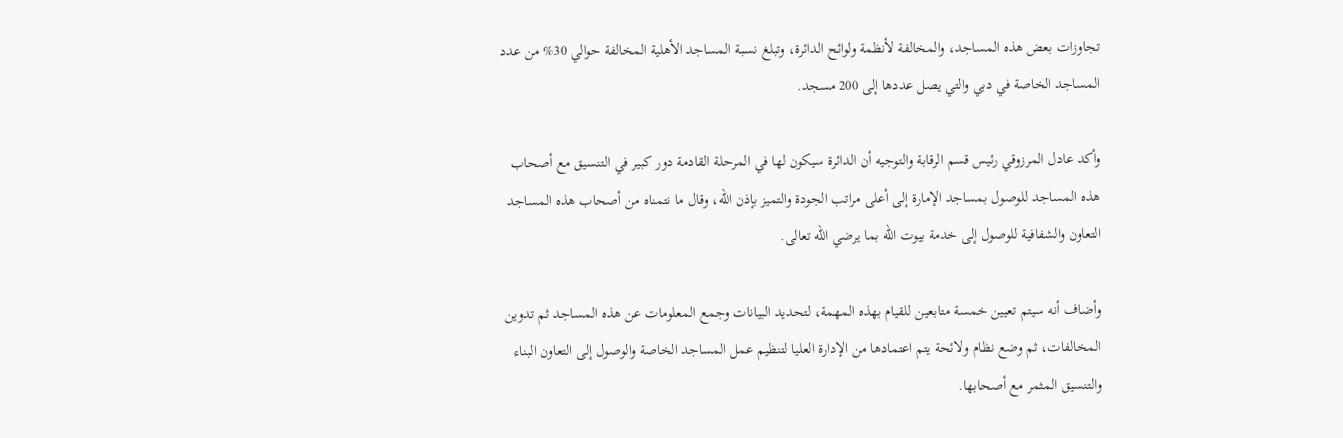تجاوزات بعض هذه المساجد، والمخالفة لأنظمة ولوائح الدائرة، وتبلغ نسبة المساجد الأهلية المخالفة حوالي 30% من عدد المساجد الخاصة في دبي والتي يصل عددها إلى 200 مسجد.

وأكد عادل المرزوقي رئيس قسم الرقابة والتوجيه أن الدائرة سيكون لها في المرحلة القادمة دور كبير في التنسيق مع أصحاب هذه المساجد للوصول بمساجد الإمارة إلى أعلى مراتب الجودة والتميز بإذن الله، وقال ما نتمناه من أصحاب هذه المساجد التعاون والشفافية للوصول إلى خدمة بيوت الله بما يرضي الله تعالى.

وأضاف أنه سيتم تعيين خمسة متابعين للقيام بهذه المهمة، لتحديد البيانات وجمع المعلومات عن هذه المساجد ثم تدوين المخالفات، ثم وضع نظام ولائحة يتم اعتمادها من الإدارة العليا لتنظيم عمل المساجد الخاصة والوصول إلى التعاون البناء والتنسيق المثمر مع أصحابها.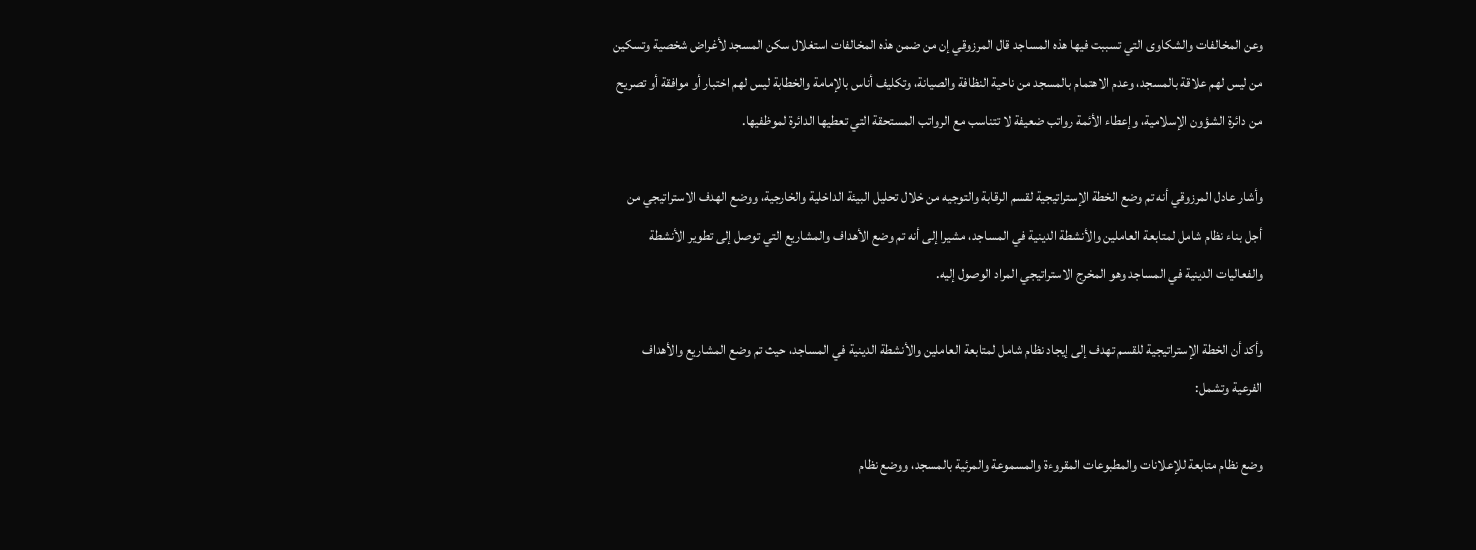وعن المخالفات والشكاوى التي تسببت فيها هذه المساجد قال المرزوقي إن من ضمن هذه المخالفات استغلال سكن المسجد لأغراض شخصية وتسكين من ليس لهم علاقة بالمسجد، وعدم الاهتمام بالمسجد من ناحية النظافة والصيانة، وتكليف أناس بالإمامة والخطابة ليس لهم اختبار أو موافقة أو تصريح من دائرة الشؤون الإسلامية، وإعطاء الأئمة رواتب ضعيفة لا تتناسب مع الرواتب المستحقة التي تعطيها الدائرة لموظفيها.

وأشار عادل المرزوقي أنه تم وضع الخطة الإستراتيجية لقسم الرقابة والتوجيه من خلال تحليل البيئة الداخلية والخارجية، ووضع الهدف الاستراتيجي من أجل بناء نظام شامل لمتابعة العاملين والأنشطة الدينية في المساجد، مشيرا إلى أنه تم وضع الأهداف والمشاريع التي توصل إلى تطوير الأنشطة والفعاليات الدينية في المساجد وهو المخرج الاستراتيجي المراد الوصول إليه.

وأكد أن الخطة الإستراتيجية للقسم تهدف إلى إيجاد نظام شامل لمتابعة العاملين والأنشطة الدينية في المساجد، حيث تم وضع المشاريع والأهداف الفرعية وتشمل:

وضع نظام متابعة للإعلانات والمطبوعات المقروءة والمسموعة والمرئية بالمسجد، ووضع نظام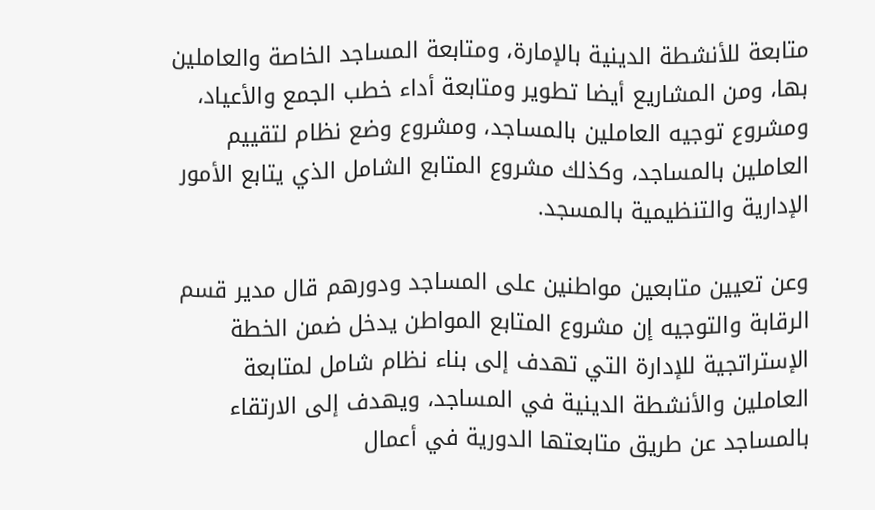متابعة للأنشطة الدينية بالإمارة، ومتابعة المساجد الخاصة والعاملين بها، ومن المشاريع أيضا تطوير ومتابعة أداء خطب الجمع والأعياد، ومشروع توجيه العاملين بالمساجد، ومشروع وضع نظام لتقييم العاملين بالمساجد، وكذلك مشروع المتابع الشامل الذي يتابع الأمور الإدارية والتنظيمية بالمسجد.

وعن تعيين متابعين مواطنين على المساجد ودورهم قال مدير قسم الرقابة والتوجيه إن مشروع المتابع المواطن يدخل ضمن الخطة الإستراتجية للإدارة التي تهدف إلى بناء نظام شامل لمتابعة العاملين والأنشطة الدينية في المساجد، ويهدف إلى الارتقاء بالمساجد عن طريق متابعتها الدورية في أعمال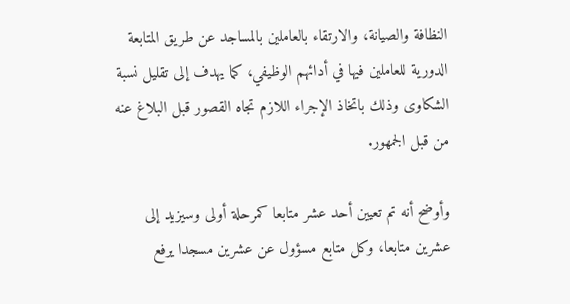النظافة والصيانة، والارتقاء بالعاملين بالمساجد عن طريق المتابعة الدورية للعاملين فيها في أدائهم الوظيفي، كما يهدف إلى تقليل نسبة الشكاوى وذلك باتخاذ الإجراء اللازم تجاه القصور قبل البلاغ عنه من قبل الجمهور.

وأوضح أنه تم تعيين أحد عشر متابعا كمرحلة أولى وسيزيد إلى عشرين متابعا، وكل متابع مسؤول عن عشرين مسجدا يرفع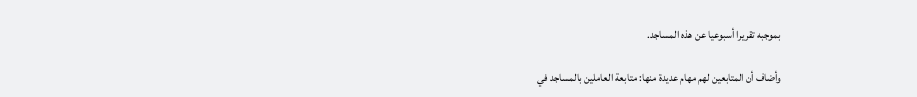بموجبه تقريرا أسبوعيا عن هذه المساجد.

وأضاف أن المتابعين لهم مهام عديدة منها: متابعة العاملين بالمساجد في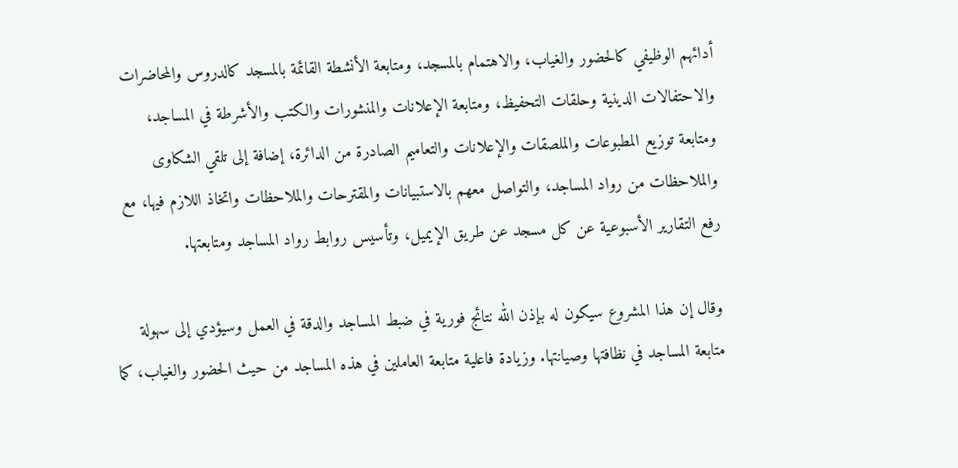أدائهم الوظيفي كالحضور والغياب، والاهتمام بالمسجد، ومتابعة الأنشطة القائمة بالمسجد كالدروس والمحاضرات والاحتفالات الدينية وحلقات التحفيظ، ومتابعة الإعلانات والمنشورات والكتب والأشرطة في المساجد، ومتابعة توزيع المطبوعات والملصقات والإعلانات والتعاميم الصادرة من الدائرة، إضافة إلى تلقي الشكاوى والملاحظات من رواد المساجد، والتواصل معهم بالاستبيانات والمقترحات والملاحظات واتخاذ اللازم فيها، مع رفع التقارير الأسبوعية عن كل مسجد عن طريق الإيميل، وتأسيس روابط رواد المساجد ومتابعتها.

وقال إن هذا المشروع سيكون له بإذن الله نتائج فورية في ضبط المساجد والدقة في العمل وسيؤدي إلى سهولة متابعة المساجد في نظافتها وصيانتها. وزيادة فاعلية متابعة العاملين في هذه المساجد من حيث الحضور والغياب، كما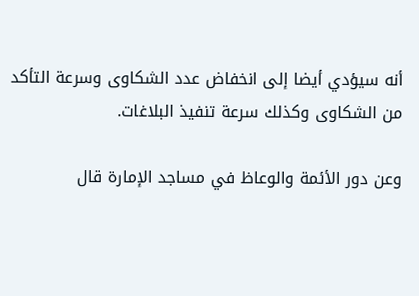أنه سيؤدي أيضا إلى انخفاض عدد الشكاوى وسرعة التأكد من الشكاوى وكذلك سرعة تنفيذ البلاغات.

وعن دور الأئمة والوعاظ في مساجد الإمارة قال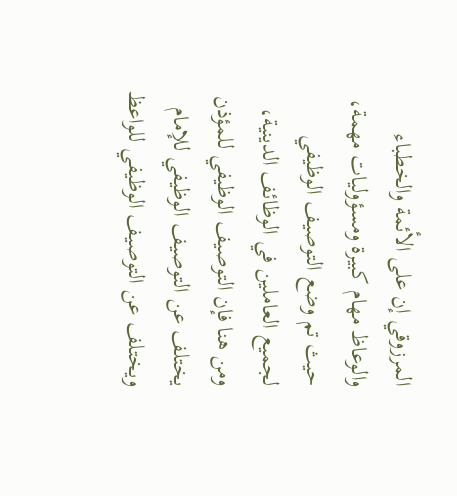المرزوقي إن على الأئمة والخطباء والوعاظ مهام كبيرة ومسؤوليات مهمة، حيث تم وضع التوصيف الوظيفي لجميع العاملين في الوظائف الدينية، ومن هنا فإن التوصيف الوظيفي للمؤذن يختلف عن التوصيف الوظيفي للإمام ويختلف عن التوصيف الوظيفي للواعظ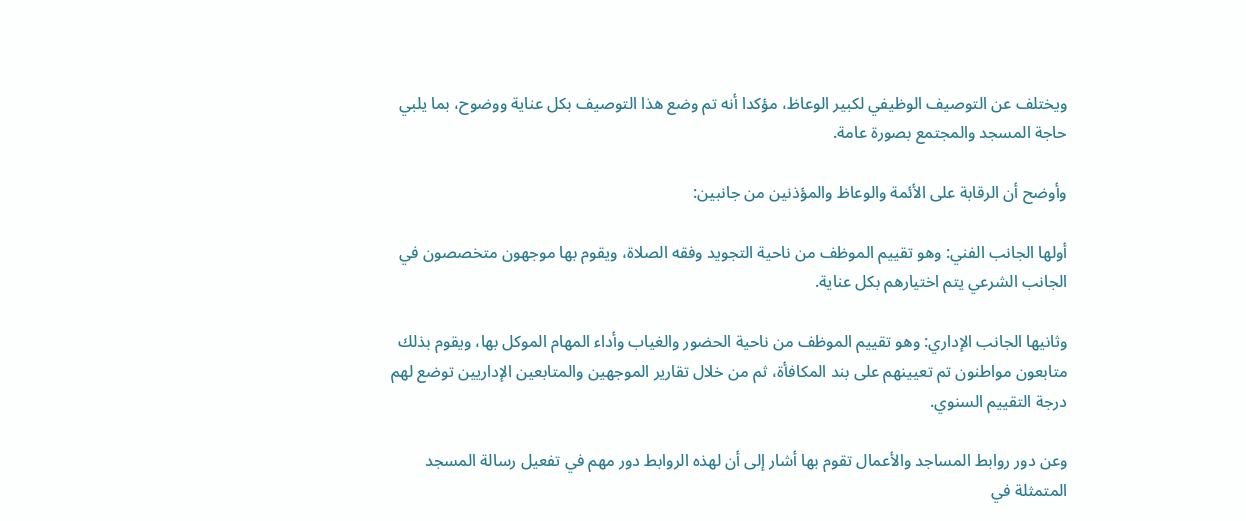ويختلف عن التوصيف الوظيفي لكبير الوعاظ، مؤكدا أنه تم وضع هذا التوصيف بكل عناية ووضوح، بما يلبي حاجة المسجد والمجتمع بصورة عامة.

وأوضح أن الرقابة على الأئمة والوعاظ والمؤذنين من جانبين:

أولها الجانب الفني: وهو تقييم الموظف من ناحية التجويد وفقه الصلاة، ويقوم بها موجهون متخصصون في الجانب الشرعي يتم اختيارهم بكل عناية.

وثانيها الجانب الإداري: وهو تقييم الموظف من ناحية الحضور والغياب وأداء المهام الموكل بها، ويقوم بذلك متابعون مواطنون تم تعيينهم على بند المكافأة، ثم من خلال تقارير الموجهين والمتابعين الإداريين توضع لهم درجة التقييم السنوي.

وعن دور روابط المساجد والأعمال تقوم بها أشار إلى أن لهذه الروابط دور مهم في تفعيل رسالة المسجد المتمثلة في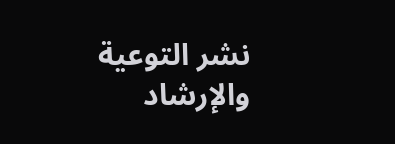نشر التوعية والإرشاد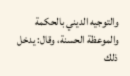والتوجيه الديني بالحكمة والموعظة الحسنة، وقال: يدخل ذلك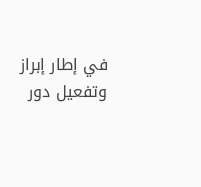في إطار إبراز وتفعيل دور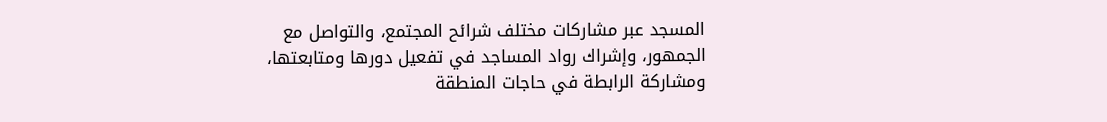المسجد عبر مشاركات مختلف شرائح المجتمع، والتواصل مع الجمهور، وإشراك رواد المساجد في تفعيل دورها ومتابعتها، ومشاركة الرابطة في حاجات المنطقة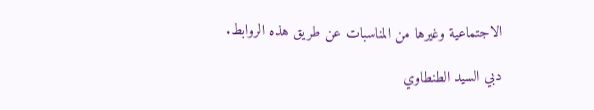الاجتماعية وغيرها من المناسبات عن طريق هذه الروابط.

دبي السيد الطنطاوي